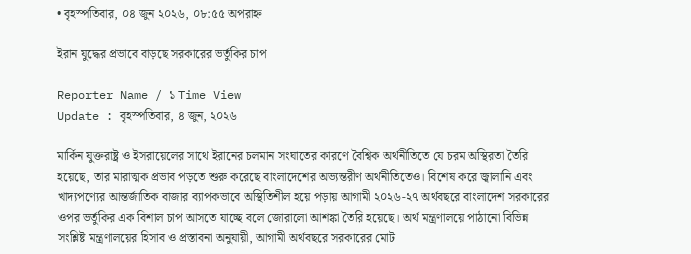• বৃহস্পতিবার, ০৪ জুন ২০২৬, ০৮:৫৫ অপরাহ্ন

ইরান যুদ্ধের প্রভাবে বাড়ছে সরকারের ভর্তুকির চাপ

Reporter Name / ১ Time View
Update : বৃহস্পতিবার, ৪ জুন, ২০২৬

মার্কিন যুক্তরাষ্ট্র ও ইসরায়েলের সাথে ইরানের চলমান সংঘাতের কারণে বৈশ্বিক অর্থনীতিতে যে চরম অস্থিরতা তৈরি হয়েছে, তার মারাত্মক প্রভাব পড়তে শুরু করেছে বাংলাদেশের অভ্যন্তরীণ অর্থনীতিতেও। বিশেষ করে জ্বালানি এবং খাদ্যপণ্যের আন্তর্জাতিক বাজার ব্যাপকভাবে অস্থিতিশীল হয়ে পড়ায় আগামী ২০২৬-২৭ অর্থবছরে বাংলাদেশ সরকারের ওপর ভর্তুকির এক বিশাল চাপ আসতে যাচ্ছে বলে জোরালো আশঙ্কা তৈরি হয়েছে। অর্থ মন্ত্রণালয়ে পাঠানো বিভিন্ন সংশ্লিষ্ট মন্ত্রণালয়ের হিসাব ও প্রস্তাবনা অনুযায়ী, আগামী অর্থবছরে সরকারের মোট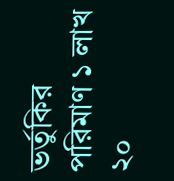ভর্তুকির পরিমাণ ১ লাখ ২০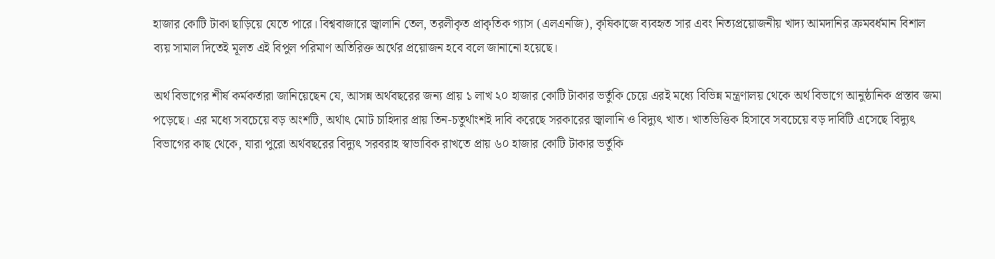হাজার কোটি টাকা ছাড়িয়ে যেতে পারে। বিশ্ববাজারে জ্বালানি তেল, তরলীকৃত প্রাকৃতিক গ্যাস (এলএনজি), কৃষিকাজে ব্যবহৃত সার এবং নিত্যপ্রয়োজনীয় খাদ্য আমদানির ক্রমবর্ধমান বিশাল ব্যয় সামাল দিতেই মূলত এই বিপুল পরিমাণ অতিরিক্ত অর্থের প্রয়োজন হবে বলে জানানো হয়েছে।

অর্থ বিভাগের শীর্ষ কর্মকর্তারা জানিয়েছেন যে, আসন্ন অর্থবছরের জন্য প্রায় ১ লাখ ২০ হাজার কোটি টাকার ভর্তুকি চেয়ে এরই মধ্যে বিভিন্ন মন্ত্রণালয় থেকে অর্থ বিভাগে আনুষ্ঠানিক প্রস্তাব জমা পড়েছে। এর মধ্যে সবচেয়ে বড় অংশটি, অর্থাৎ মোট চাহিদার প্রায় তিন-চতুর্থাংশই দাবি করেছে সরকারের জ্বালানি ও বিদ্যুৎ খাত। খাতভিত্তিক হিসাবে সবচেয়ে বড় দাবিটি এসেছে বিদ্যুৎ বিভাগের কাছ থেকে, যারা পুরো অর্থবছরের বিদ্যুৎ সরবরাহ স্বাভাবিক রাখতে প্রায় ৬০ হাজার কোটি টাকার ভর্তুকি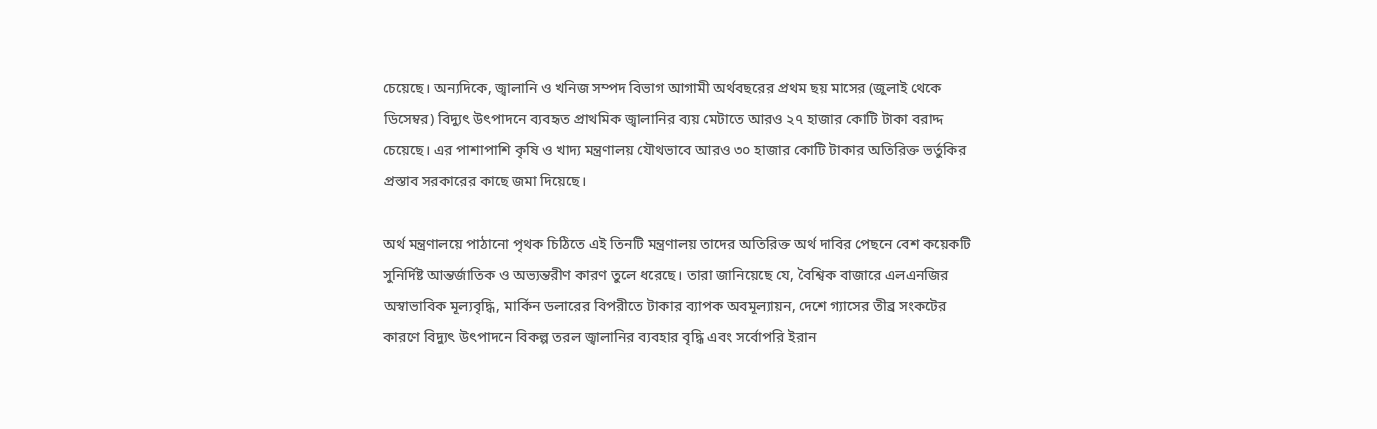চেয়েছে। অন্যদিকে, জ্বালানি ও খনিজ সম্পদ বিভাগ আগামী অর্থবছরের প্রথম ছয় মাসের (জুলাই থেকে ডিসেম্বর) বিদ্যুৎ উৎপাদনে ব্যবহৃত প্রাথমিক জ্বালানির ব্যয় মেটাতে আরও ২৭ হাজার কোটি টাকা বরাদ্দ চেয়েছে। এর পাশাপাশি কৃষি ও খাদ্য মন্ত্রণালয় যৌথভাবে আরও ৩০ হাজার কোটি টাকার অতিরিক্ত ভর্তুকির প্রস্তাব সরকারের কাছে জমা দিয়েছে।

অর্থ মন্ত্রণালয়ে পাঠানো পৃথক চিঠিতে এই তিনটি মন্ত্রণালয় তাদের অতিরিক্ত অর্থ দাবির পেছনে বেশ কয়েকটি সুনির্দিষ্ট আন্তর্জাতিক ও অভ্যন্তরীণ কারণ তুলে ধরেছে। তারা জানিয়েছে যে, বৈশ্বিক বাজারে এলএনজির অস্বাভাবিক মূল্যবৃদ্ধি, মার্কিন ডলারের বিপরীতে টাকার ব্যাপক অবমূল্যায়ন, দেশে গ্যাসের তীব্র সংকটের কারণে বিদ্যুৎ উৎপাদনে বিকল্প তরল জ্বালানির ব্যবহার বৃদ্ধি এবং সর্বোপরি ইরান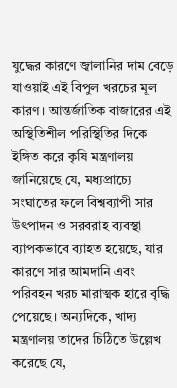যুদ্ধের কারণে জ্বালানির দাম বেড়ে যাওয়াই এই বিপুল খরচের মূল কারণ। আন্তর্জাতিক বাজারের এই অস্থিতিশীল পরিস্থিতির দিকে ইঙ্গিত করে কৃষি মন্ত্রণালয় জানিয়েছে যে, মধ্যপ্রাচ্যে সংঘাতের ফলে বিশ্বব্যাপী সার উৎপাদন ও সরবরাহ ব্যবস্থা ব্যাপকভাবে ব্যাহত হয়েছে, যার কারণে সার আমদানি এবং পরিবহন খরচ মারাত্মক হারে বৃদ্ধি পেয়েছে। অন্যদিকে, খাদ্য মন্ত্রণালয় তাদের চিঠিতে উল্লেখ করেছে যে,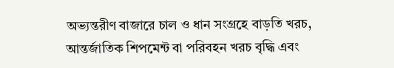অভ্যন্তরীণ বাজারে চাল ও ধান সংগ্রহে বাড়তি খরচ, আন্তর্জাতিক শিপমেন্ট বা পরিবহন খরচ বৃদ্ধি এবং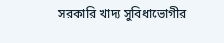সরকারি খাদ্য সুবিধাভোগীর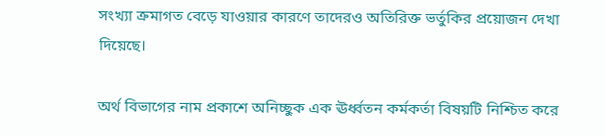সংখ্যা ক্রমাগত বেড়ে যাওয়ার কারণে তাদেরও অতিরিক্ত ভর্তুকির প্রয়োজন দেখা দিয়েছে।

অর্থ বিভাগের নাম প্রকাশে অনিচ্ছুক এক ঊর্ধ্বতন কর্মকর্তা বিষয়টি নিশ্চিত করে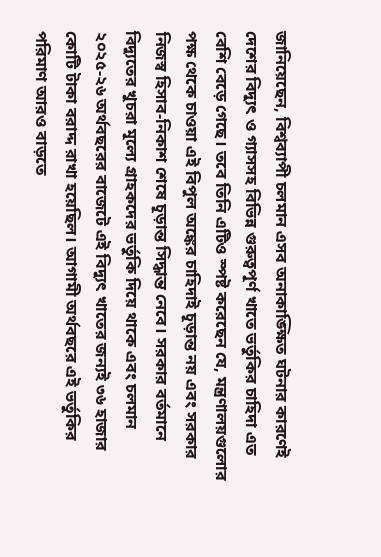জানিয়েছেন, বিশ্বব্যাপী চলমান এসব অনাকাঙ্ক্ষিত ঘটনার কারণেই দেশের বিদ্যুৎ ও গ্যাসসহ বিভিন্ন গুরুত্বপূর্ণ খাতে ভর্তুকির চাহিদা এত বেশি বেড়ে গেছে। তবে তিনি এটিও স্পষ্ট করেছেন যে, মন্ত্রণালয়গুলোর পক্ষ থেকে চাওয়া এই বিপুল অঙ্কের চাহিদাই চূড়ান্ত নয় এবং সরকার নিজস্ব হিসাব-নিকাশ শেষে চূড়ান্ত সিদ্ধান্ত নেবে। সরকার বর্তমানে বিদ্যুতের খুচরা মূল্যে গ্রাহকদের ভর্তুকি দিয়ে থাকে এবং চলমান ২০২৫-২৬ অর্থবছরের বাজেটে এই বিদ্যুৎ খাতের জন্যই ৩৬ হাজার কোটি টাকা বরাদ্দ রাখা হয়েছিল। আগামী অর্থবছরে এই ভর্তুকির পরিমাণ আরও বাড়তে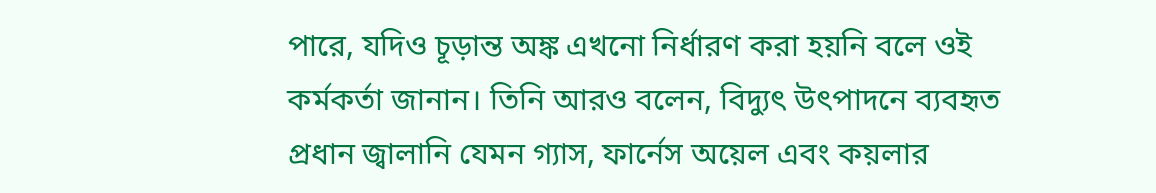পারে, যদিও চূড়ান্ত অঙ্ক এখনো নির্ধারণ করা হয়নি বলে ওই কর্মকর্তা জানান। তিনি আরও বলেন, বিদ্যুৎ উৎপাদনে ব্যবহৃত প্রধান জ্বালানি যেমন গ্যাস, ফার্নেস অয়েল এবং কয়লার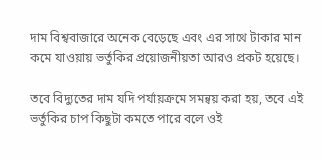দাম বিশ্ববাজারে অনেক বেড়েছে এবং এর সাথে টাকার মান কমে যাওয়ায় ভর্তুকির প্রয়োজনীয়তা আরও প্রকট হয়েছে।

তবে বিদ্যুতের দাম যদি পর্যায়ক্রমে সমন্বয় করা হয়, তবে এই ভর্তুকির চাপ কিছুটা কমতে পারে বলে ওই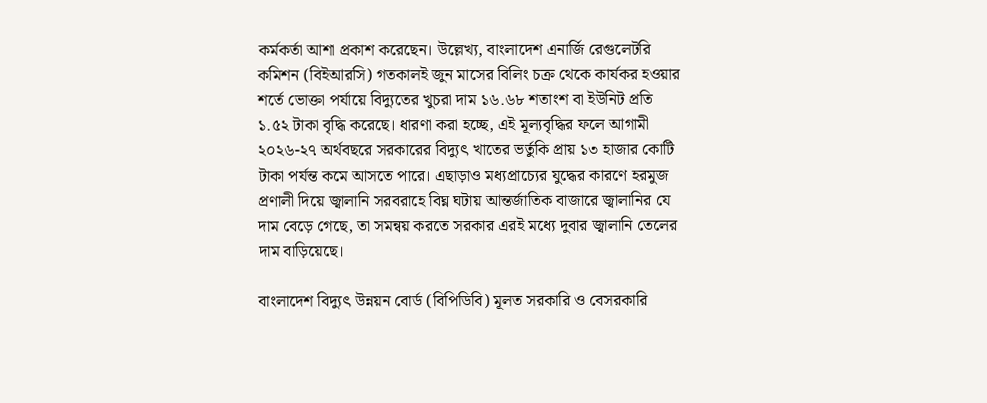কর্মকর্তা আশা প্রকাশ করেছেন। উল্লেখ্য, বাংলাদেশ এনার্জি রেগুলেটরি কমিশন (বিইআরসি) গতকালই জুন মাসের বিলিং চক্র থেকে কার্যকর হওয়ার শর্তে ভোক্তা পর্যায়ে বিদ্যুতের খুচরা দাম ১৬.৬৮ শতাংশ বা ইউনিট প্রতি ১.৫২ টাকা বৃদ্ধি করেছে। ধারণা করা হচ্ছে, এই মূল্যবৃদ্ধির ফলে আগামী ২০২৬-২৭ অর্থবছরে সরকারের বিদ্যুৎ খাতের ভর্তুকি প্রায় ১৩ হাজার কোটি টাকা পর্যন্ত কমে আসতে পারে। এছাড়াও মধ্যপ্রাচ্যের যুদ্ধের কারণে হরমুজ প্রণালী দিয়ে জ্বালানি সরবরাহে বিঘ্ন ঘটায় আন্তর্জাতিক বাজারে জ্বালানির যে দাম বেড়ে গেছে, তা সমন্বয় করতে সরকার এরই মধ্যে দুবার জ্বালানি তেলের দাম বাড়িয়েছে।

বাংলাদেশ বিদ্যুৎ উন্নয়ন বোর্ড (বিপিডিবি) মূলত সরকারি ও বেসরকারি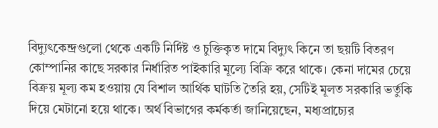বিদ্যুৎকেন্দ্রগুলো থেকে একটি নির্দিষ্ট ও চুক্তিকৃত দামে বিদ্যুৎ কিনে তা ছয়টি বিতরণ কোম্পানির কাছে সরকার নির্ধারিত পাইকারি মূল্যে বিক্রি করে থাকে। কেনা দামের চেয়ে বিক্রয় মূল্য কম হওয়ায় যে বিশাল আর্থিক ঘাটতি তৈরি হয়, সেটিই মূলত সরকারি ভর্তুকি দিয়ে মেটানো হয়ে থাকে। অর্থ বিভাগের কর্মকর্তা জানিয়েছেন, মধ্যপ্রাচ্যের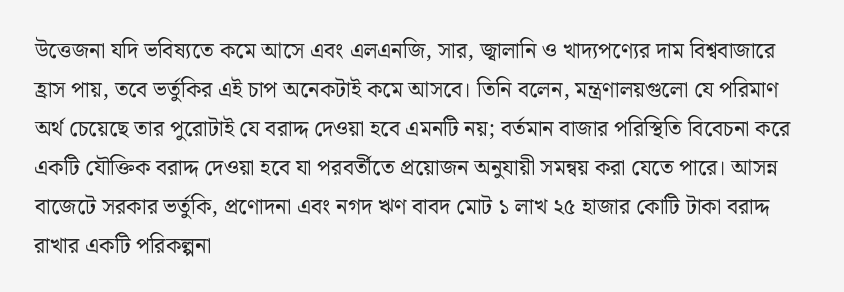উত্তেজনা যদি ভবিষ্যতে কমে আসে এবং এলএনজি, সার, জ্বালানি ও খাদ্যপণ্যের দাম বিশ্ববাজারে হ্রাস পায়, তবে ভর্তুকির এই চাপ অনেকটাই কমে আসবে। তিনি বলেন, মন্ত্রণালয়গুলো যে পরিমাণ অর্থ চেয়েছে তার পুরোটাই যে বরাদ্দ দেওয়া হবে এমনটি নয়; বর্তমান বাজার পরিস্থিতি বিবেচনা করে একটি যৌক্তিক বরাদ্দ দেওয়া হবে যা পরবর্তীতে প্রয়োজন অনুযায়ী সমন্বয় করা যেতে পারে। আসন্ন বাজেটে সরকার ভর্তুকি, প্রণোদনা এবং নগদ ঋণ বাবদ মোট ১ লাখ ২৫ হাজার কোটি টাকা বরাদ্দ রাখার একটি পরিকল্পনা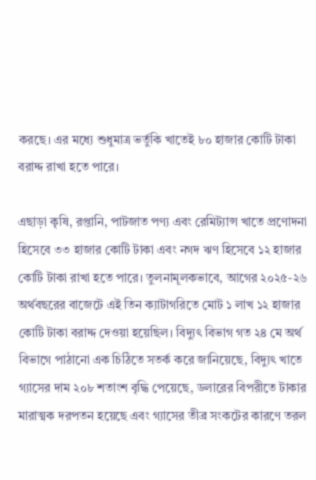করছে। এর মধ্যে শুধুমাত্র ভর্তুকি খাতেই ৮০ হাজার কোটি টাকা বরাদ্দ রাখা হতে পারে।

এছাড়া কৃষি, রপ্তানি, পাটজাত পণ্য এবং রেমিট্যান্স খাতে প্রণোদনা হিসেবে ৩৩ হাজার কোটি টাকা এবং নগদ ঋণ হিসেবে ১২ হাজার কোটি টাকা রাখা হতে পারে। তুলনামূলকভাবে, আগের ২০২৫-২৬ অর্থবছরের বাজেটে এই তিন ক্যাটাগরিতে মোট ১ লাখ ১২ হাজার কোটি টাকা বরাদ্দ দেওয়া হয়েছিল। বিদ্যুৎ বিভাগ গত ২৪ মে অর্থ বিভাগে পাঠানো এক চিঠিতে সতর্ক করে জানিয়েছে, বিদ্যুৎ খাতে গ্যাসের দাম ২০৮ শতাংশ বৃদ্ধি পেয়েছে, ডলারের বিপরীতে টাকার মারাত্মক দরপতন হয়েছে এবং গ্যাসের তীব্র সংকটের কারণে তরল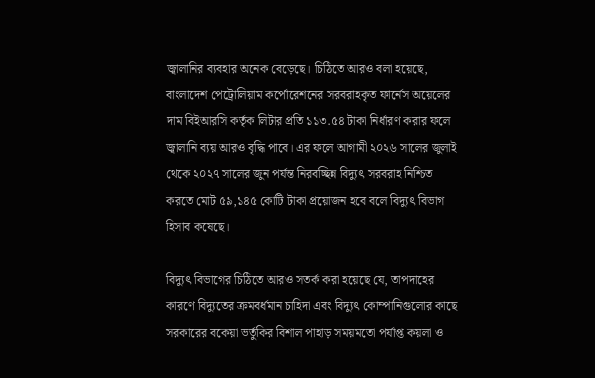জ্বালানির ব্যবহার অনেক বেড়েছে। চিঠিতে আরও বলা হয়েছে, বাংলাদেশ পেট্রোলিয়াম কর্পোরেশনের সরবরাহকৃত ফার্নেস অয়েলের দাম বিইআরসি কর্তৃক লিটার প্রতি ১১৩.৫৪ টাকা নির্ধারণ করার ফলে জ্বালানি ব্যয় আরও বৃদ্ধি পাবে। এর ফলে আগামী ২০২৬ সালের জুলাই থেকে ২০২৭ সালের জুন পর্যন্ত নিরবচ্ছিন্ন বিদ্যুৎ সরবরাহ নিশ্চিত করতে মোট ৫৯,১৪৫ কোটি টাকা প্রয়োজন হবে বলে বিদ্যুৎ বিভাগ হিসাব কষেছে।

বিদ্যুৎ বিভাগের চিঠিতে আরও সতর্ক করা হয়েছে যে, তাপদাহের কারণে বিদ্যুতের ক্রমবর্ধমান চাহিদা এবং বিদ্যুৎ কোম্পানিগুলোর কাছে সরকারের বকেয়া ভর্তুকির বিশাল পাহাড় সময়মতো পর্যাপ্ত কয়লা ও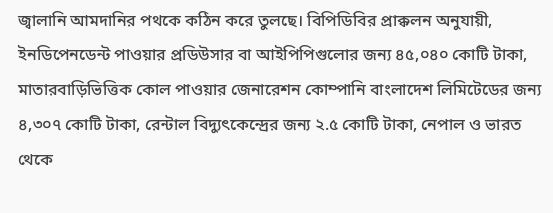জ্বালানি আমদানির পথকে কঠিন করে তুলছে। বিপিডিবির প্রাক্কলন অনুযায়ী, ইনডিপেনডেন্ট পাওয়ার প্রডিউসার বা আইপিপিগুলোর জন্য ৪৫,০৪০ কোটি টাকা, মাতারবাড়িভিত্তিক কোল পাওয়ার জেনারেশন কোম্পানি বাংলাদেশ লিমিটেডের জন্য ৪,৩০৭ কোটি টাকা, রেন্টাল বিদ্যুৎকেন্দ্রের জন্য ২.৫ কোটি টাকা, নেপাল ও ভারত থেকে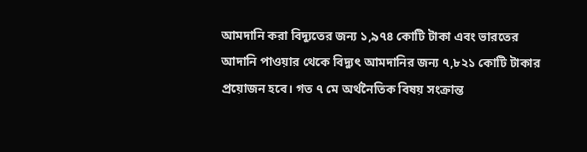আমদানি করা বিদ্যুতের জন্য ১,৯৭৪ কোটি টাকা এবং ভারতের আদানি পাওয়ার থেকে বিদ্যুৎ আমদানির জন্য ৭,৮২১ কোটি টাকার প্রয়োজন হবে। গত ৭ মে অর্থনৈতিক বিষয় সংক্রান্ত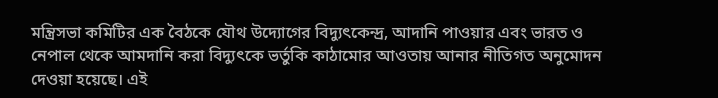মন্ত্রিসভা কমিটির এক বৈঠকে যৌথ উদ্যোগের বিদ্যুৎকেন্দ্র, আদানি পাওয়ার এবং ভারত ও নেপাল থেকে আমদানি করা বিদ্যুৎকে ভর্তুকি কাঠামোর আওতায় আনার নীতিগত অনুমোদন দেওয়া হয়েছে। এই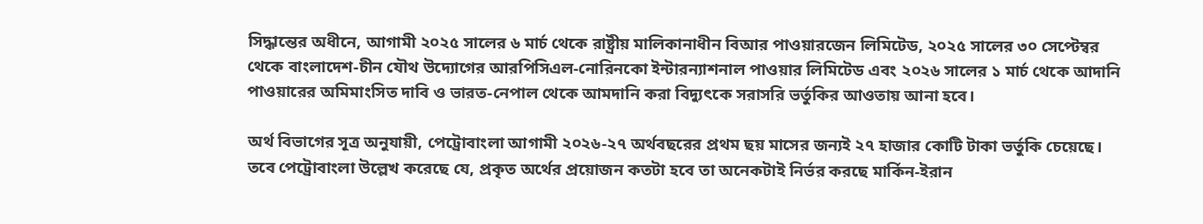সিদ্ধান্তের অধীনে, আগামী ২০২৫ সালের ৬ মার্চ থেকে রাষ্ট্রীয় মালিকানাধীন বিআর পাওয়ারজেন লিমিটেড, ২০২৫ সালের ৩০ সেপ্টেম্বর থেকে বাংলাদেশ-চীন যৌথ উদ্যোগের আরপিসিএল-নোরিনকো ইন্টারন্যাশনাল পাওয়ার লিমিটেড এবং ২০২৬ সালের ১ মার্চ থেকে আদানি পাওয়ারের অমিমাংসিত দাবি ও ভারত-নেপাল থেকে আমদানি করা বিদ্যুৎকে সরাসরি ভর্তুকির আওতায় আনা হবে।

অর্থ বিভাগের সূত্র অনুযায়ী, পেট্রোবাংলা আগামী ২০২৬-২৭ অর্থবছরের প্রথম ছয় মাসের জন্যই ২৭ হাজার কোটি টাকা ভর্তুকি চেয়েছে। তবে পেট্রোবাংলা উল্লেখ করেছে যে, প্রকৃত অর্থের প্রয়োজন কতটা হবে তা অনেকটাই নির্ভর করছে মার্কিন-ইরান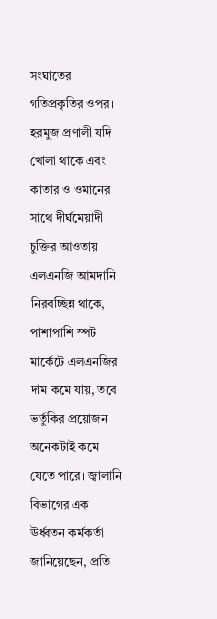সংঘাতের গতিপ্রকৃতির ওপর। হরমুজ প্রণালী যদি খোলা থাকে এবং কাতার ও ওমানের সাথে দীর্ঘমেয়াদী চুক্তির আওতায় এলএনজি আমদানি নিরবচ্ছিন্ন থাকে, পাশাপাশি স্পট মার্কেটে এলএনজির দাম কমে যায়, তবে ভর্তুকির প্রয়োজন অনেকটাই কমে যেতে পারে। জ্বালানি বিভাগের এক ঊর্ধ্বতন কর্মকর্তা জানিয়েছেন, প্রতি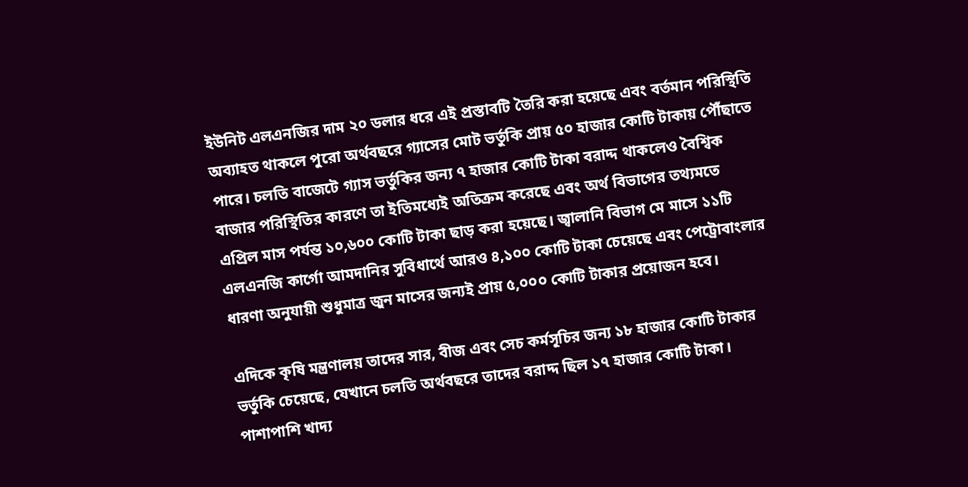ইউনিট এলএনজির দাম ২০ ডলার ধরে এই প্রস্তাবটি তৈরি করা হয়েছে এবং বর্তমান পরিস্থিতি অব্যাহত থাকলে পুরো অর্থবছরে গ্যাসের মোট ভর্তুকি প্রায় ৫০ হাজার কোটি টাকায় পৌঁছাতে পারে। চলতি বাজেটে গ্যাস ভর্তুকির জন্য ৭ হাজার কোটি টাকা বরাদ্দ থাকলেও বৈশ্বিক বাজার পরিস্থিতির কারণে তা ইতিমধ্যেই অতিক্রম করেছে এবং অর্থ বিভাগের তথ্যমতে এপ্রিল মাস পর্যন্ত ১০,৬০০ কোটি টাকা ছাড় করা হয়েছে। জ্বালানি বিভাগ মে মাসে ১১টি এলএনজি কার্গো আমদানির সুবিধার্থে আরও ৪,১০০ কোটি টাকা চেয়েছে এবং পেট্রোবাংলার ধারণা অনুযায়ী শুধুমাত্র জুন মাসের জন্যই প্রায় ৫,০০০ কোটি টাকার প্রয়োজন হবে।

এদিকে কৃষি মন্ত্রণালয় তাদের সার, বীজ এবং সেচ কর্মসূচির জন্য ১৮ হাজার কোটি টাকার ভর্তুকি চেয়েছে, যেখানে চলতি অর্থবছরে তাদের বরাদ্দ ছিল ১৭ হাজার কোটি টাকা। পাশাপাশি খাদ্য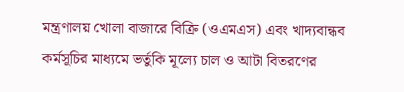মন্ত্রণালয় খোলা বাজারে বিক্রি (ওএমএস) এবং খাদ্যবান্ধব কর্মসূচির মাধ্যমে ভর্তুকি মূল্যে চাল ও আটা বিতরণের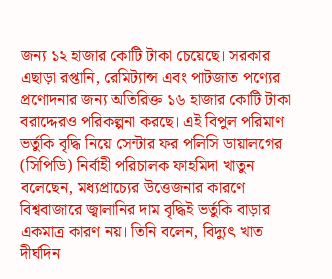জন্য ১২ হাজার কোটি টাকা চেয়েছে। সরকার এছাড়া রপ্তানি, রেমিট্যান্স এবং পাটজাত পণ্যের প্রণোদনার জন্য অতিরিক্ত ১৬ হাজার কোটি টাকা বরাদ্দেরও পরিকল্পনা করছে। এই বিপুল পরিমাণ ভর্তুকি বৃদ্ধি নিয়ে সেন্টার ফর পলিসি ডায়ালগের (সিপিডি) নির্বাহী পরিচালক ফাহমিদা খাতুন বলেছেন, মধ্যপ্রাচ্যের উত্তেজনার কারণে বিশ্ববাজারে জ্বালানির দাম বৃদ্ধিই ভর্তুকি বাড়ার একমাত্র কারণ নয়। তিনি বলেন, বিদ্যুৎ খাত দীর্ঘদিন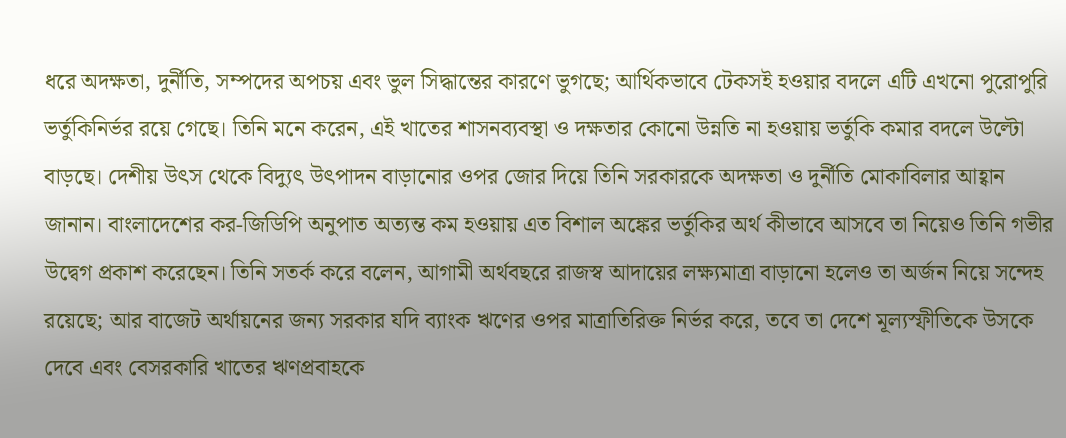ধরে অদক্ষতা, দুর্নীতি, সম্পদের অপচয় এবং ভুল সিদ্ধান্তের কারণে ভুগছে; আর্থিকভাবে টেকসই হওয়ার বদলে এটি এখনো পুরোপুরি ভর্তুকিনির্ভর রয়ে গেছে। তিনি মনে করেন, এই খাতের শাসনব্যবস্থা ও দক্ষতার কোনো উন্নতি না হওয়ায় ভর্তুকি কমার বদলে উল্টো বাড়ছে। দেশীয় উৎস থেকে বিদ্যুৎ উৎপাদন বাড়ানোর ওপর জোর দিয়ে তিনি সরকারকে অদক্ষতা ও দুর্নীতি মোকাবিলার আহ্বান জানান। বাংলাদেশের কর-জিডিপি অনুপাত অত্যন্ত কম হওয়ায় এত বিশাল অঙ্কের ভর্তুকির অর্থ কীভাবে আসবে তা নিয়েও তিনি গভীর উদ্বেগ প্রকাশ করেছেন। তিনি সতর্ক করে বলেন, আগামী অর্থবছরে রাজস্ব আদায়ের লক্ষ্যমাত্রা বাড়ানো হলেও তা অর্জন নিয়ে সন্দেহ রয়েছে; আর বাজেট অর্থায়নের জন্য সরকার যদি ব্যাংক ঋণের ওপর মাত্রাতিরিক্ত নির্ভর করে, তবে তা দেশে মূল্যস্ফীতিকে উসকে দেবে এবং বেসরকারি খাতের ঋণপ্রবাহকে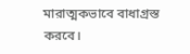মারাত্মকভাবে বাধাগ্রস্ত করবে।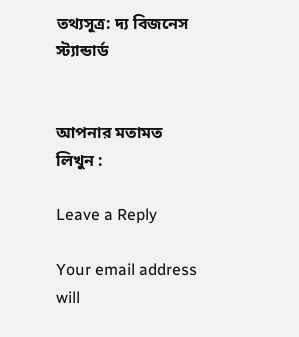তথ্যসূত্র: দ্য বিজনেস স্ট্যান্ডার্ড


আপনার মতামত লিখুন :

Leave a Reply

Your email address will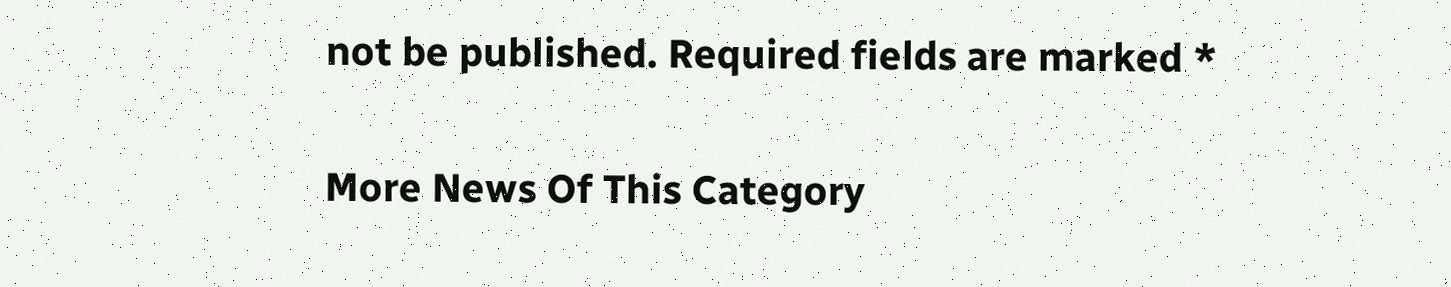not be published. Required fields are marked *

More News Of This Category